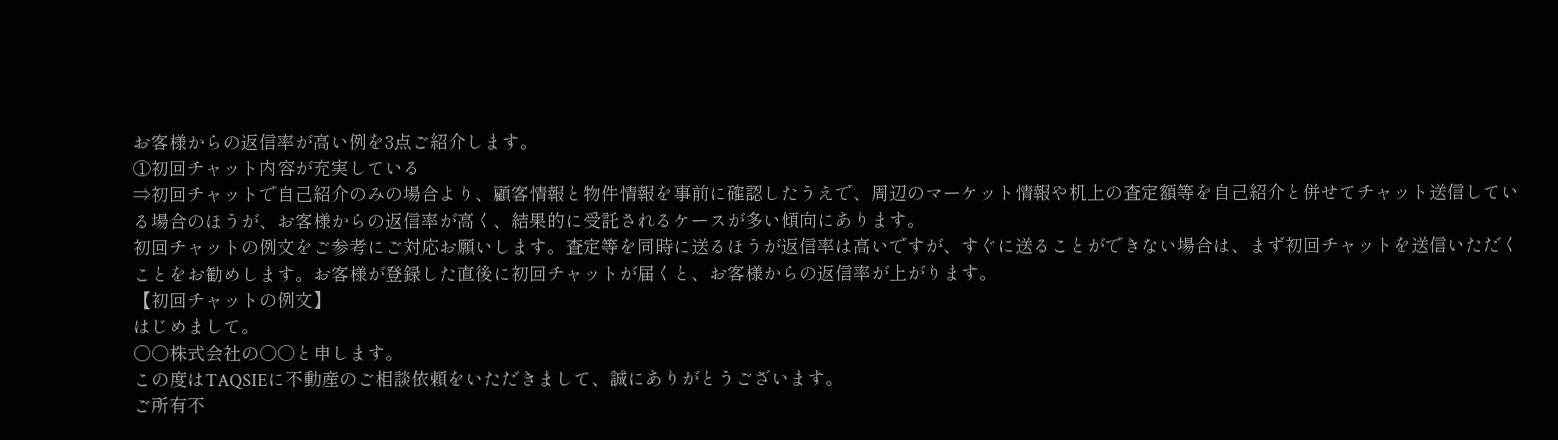お客様からの返信率が高い例を3点ご紹介します。
①初回チャット内容が充実している
⇒初回チャットで自己紹介のみの場合より、顧客情報と物件情報を事前に確認したうえで、周辺のマーケット情報や机上の査定額等を自己紹介と併せてチャット送信している場合のほうが、お客様からの返信率が高く、結果的に受託されるケースが多い傾向にあります。
初回チャットの例文をご参考にご対応お願いします。査定等を同時に送るほうが返信率は高いですが、すぐに送ることができない場合は、まず初回チャットを送信いただくことをお勧めします。お客様が登録した直後に初回チャットが届くと、お客様からの返信率が上がります。
【初回チャットの例文】
はじめまして。
○○株式会社の○○と申します。
この度はTAQSIEに不動産のご相談依頼をいただきまして、誠にありがとうございます。
ご所有不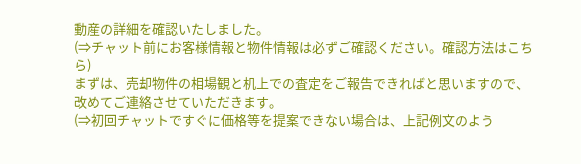動産の詳細を確認いたしました。
(⇒チャット前にお客様情報と物件情報は必ずご確認ください。確認方法はこちら)
まずは、売却物件の相場観と机上での査定をご報告できればと思いますので、改めてご連絡させていただきます。
(⇒初回チャットですぐに価格等を提案できない場合は、上記例文のよう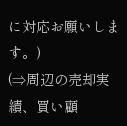に対応お願いします。)
(⇒周辺の売却実績、買い顧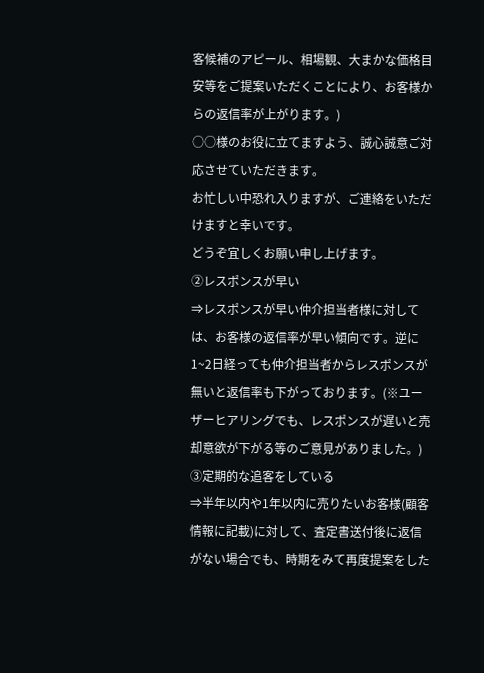客候補のアピール、相場観、大まかな価格目安等をご提案いただくことにより、お客様からの返信率が上がります。)
○○様のお役に立てますよう、誠心誠意ご対応させていただきます。
お忙しい中恐れ入りますが、ご連絡をいただけますと幸いです。
どうぞ宜しくお願い申し上げます。
②レスポンスが早い
⇒レスポンスが早い仲介担当者様に対しては、お客様の返信率が早い傾向です。逆に1~2日経っても仲介担当者からレスポンスが無いと返信率も下がっております。(※ユーザーヒアリングでも、レスポンスが遅いと売却意欲が下がる等のご意見がありました。)
③定期的な追客をしている
⇒半年以内や1年以内に売りたいお客様(顧客情報に記載)に対して、査定書送付後に返信がない場合でも、時期をみて再度提案をした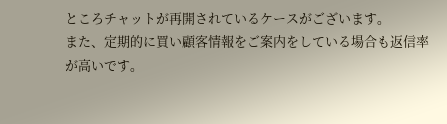ところチャットが再開されているケースがございます。
また、定期的に買い顧客情報をご案内をしている場合も返信率が高いです。